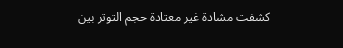كشفت مشادة غير معتادة حجم التوتر بين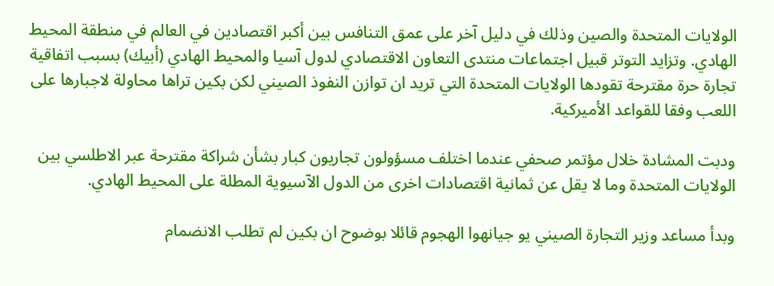الولايات المتحدة والصين وذلك في دليل آخر على عمق التنافس بين أكبر اقتصادين في العالم في منطقة المحيط الهادي. وتزايد التوتر قبيل اجتماعات منتدى التعاون الاقتصادي لدول آسيا والمحيط الهادي (أبيك) بسبب اتفاقية تجارة حرة مقترحة تقودها الولايات المتحدة التي تريد ان توازن النفوذ الصيني لكن بكين تراها محاولة لاجبارها على اللعب وفقا للقواعد الأميركية.

ودبت المشادة خلال مؤتمر صحفي عندما اختلف مسؤولون تجاريون كبار بشأن شراكة مقترحة عبر الاطلسي بين الولايات المتحدة وما لا يقل عن ثمانية اقتصادات اخرى من الدول الآسيوية المطلة على المحيط الهادي.

وبدأ مساعد وزير التجارة الصيني يو جيانهوا الهجوم قائلا بوضوح ان بكين لم تطلب الانضمام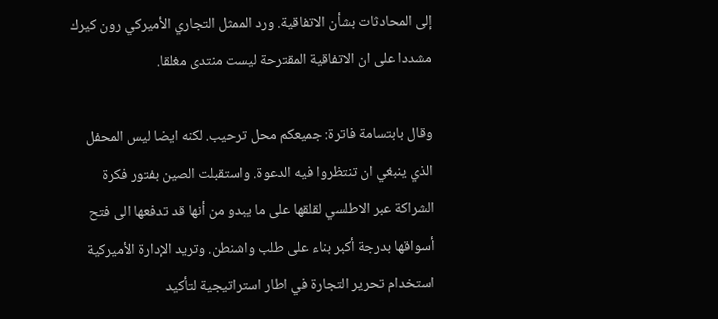إلى المحادثات بشأن الاتفاقية. ورد الممثل التجاري الأميركي رون كيرك مشددا على ان الاتفاقية المقترحة ليست منتدى مغلقا.

وقال بابتسامة فاترة: جميعكم محل ترحيب. لكنه ايضا ليس المحفل الذي ينبغي ان تنتظروا فيه الدعوة. واستقبلت الصين بفتور فكرة الشراكة عبر الاطلسي لقلقها على ما يبدو من أنها قد تدفعها الى فتح أسواقها بدرجة أكبر بناء على طلب واشنطن. وتريد الإدارة الأميركية استخدام تحرير التجارة في اطار استراتيجية لتأكيد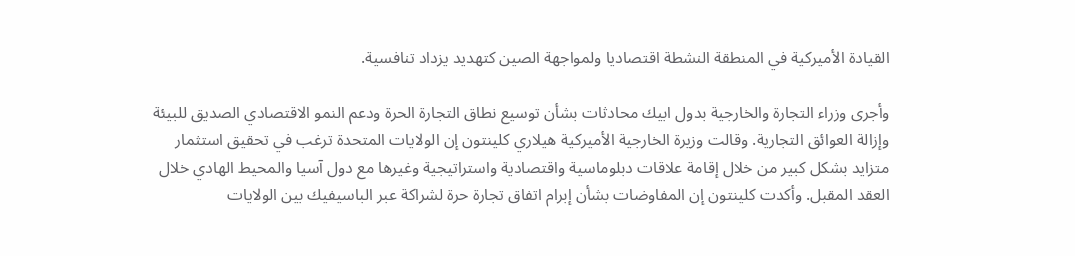القيادة الأميركية في المنطقة النشطة اقتصاديا ولمواجهة الصين كتهديد يزداد تنافسية.

وأجرى وزراء التجارة والخارجية بدول ابيك محادثات بشأن توسيع نطاق التجارة الحرة ودعم النمو الاقتصادي الصديق للبيئة وإزالة العوائق التجارية. وقالت وزيرة الخارجية الأميركية هيلاري كلينتون إن الولايات المتحدة ترغب في تحقيق استثمار متزايد بشكل كبير من خلال إقامة علاقات دبلوماسية واقتصادية واستراتيجية وغيرها مع دول آسيا والمحيط الهادي خلال العقد المقبل. وأكدت كلينتون إن المفاوضات بشأن إبرام اتفاق تجارة حرة لشراكة عبر الباسيفيك بين الولايات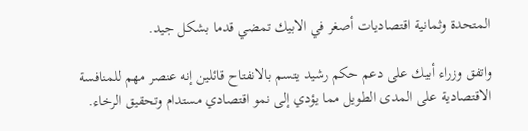المتحدة وثمانية اقتصاديات أصغر في الابيك تمضي قدما بشكل جيد.

واتفق وزراء أبيك على دعم حكم رشيد يتسم بالانفتاح قائلين إنه عنصر مهم للمنافسة الاقتصادية على المدى الطويل مما يؤدي إلى نمو اقتصادي مستدام وتحقيق الرخاء.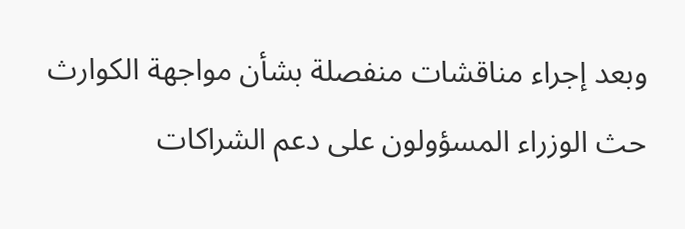وبعد إجراء مناقشات منفصلة بشأن مواجهة الكوارث حث الوزراء المسؤولون على دعم الشراكات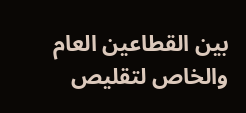بين القطاعين العام والخاص لتقليص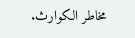مخاطر الكوارث.